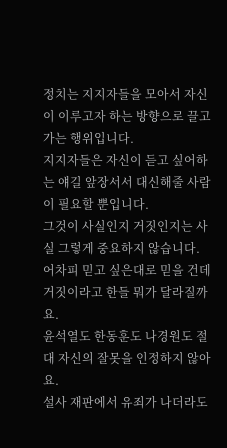정치는 지지자들을 모아서 자신이 이루고자 하는 방향으로 끌고 가는 행위입니다.
지지자들은 자신이 듣고 싶어하는 얘길 앞장서서 대신해줄 사람이 필요할 뿐입니다.
그것이 사실인지 거짓인지는 사실 그렇게 중요하지 않습니다.
어차피 믿고 싶은대로 믿을 건데 거짓이라고 한들 뭐가 달라질까요.
윤석열도 한동훈도 나경원도 절대 자신의 잘못을 인정하지 않아요.
설사 재판에서 유죄가 나더라도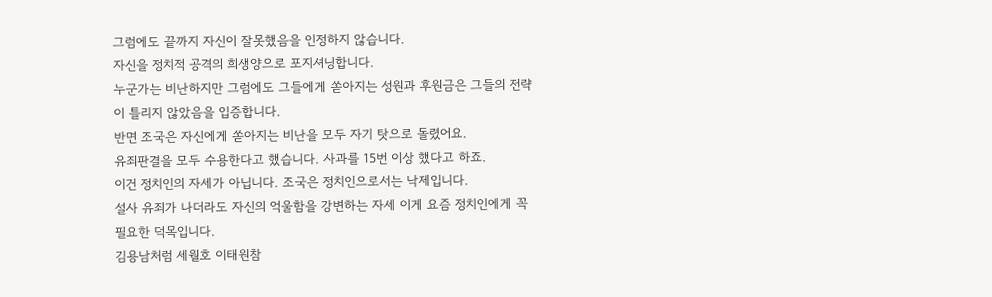그럼에도 끝까지 자신이 잘못했음을 인정하지 않습니다.
자신을 정치적 공격의 희생양으로 포지셔닝합니다.
누군가는 비난하지만 그럼에도 그들에게 쏟아지는 성원과 후원금은 그들의 전략이 틀리지 않았음을 입증합니다.
반면 조국은 자신에게 쏟아지는 비난을 모두 자기 탓으로 돌렸어요.
유죄판결을 모두 수용한다고 했습니다. 사과를 15번 이상 했다고 하죠.
이건 정치인의 자세가 아닙니다. 조국은 정치인으로서는 낙제입니다.
설사 유죄가 나더라도 자신의 억울함을 강변하는 자세 이게 요즘 정치인에게 꼭 필요한 덕목입니다.
김용남처럼 세월호 이태원참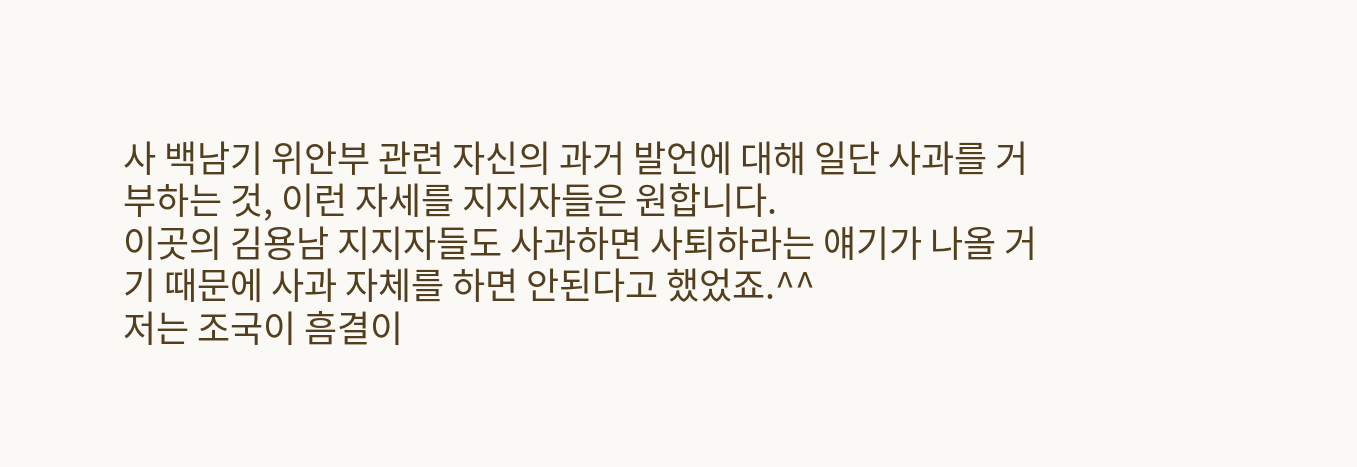사 백남기 위안부 관련 자신의 과거 발언에 대해 일단 사과를 거부하는 것, 이런 자세를 지지자들은 원합니다.
이곳의 김용남 지지자들도 사과하면 사퇴하라는 얘기가 나올 거기 때문에 사과 자체를 하면 안된다고 했었죠.^^
저는 조국이 흠결이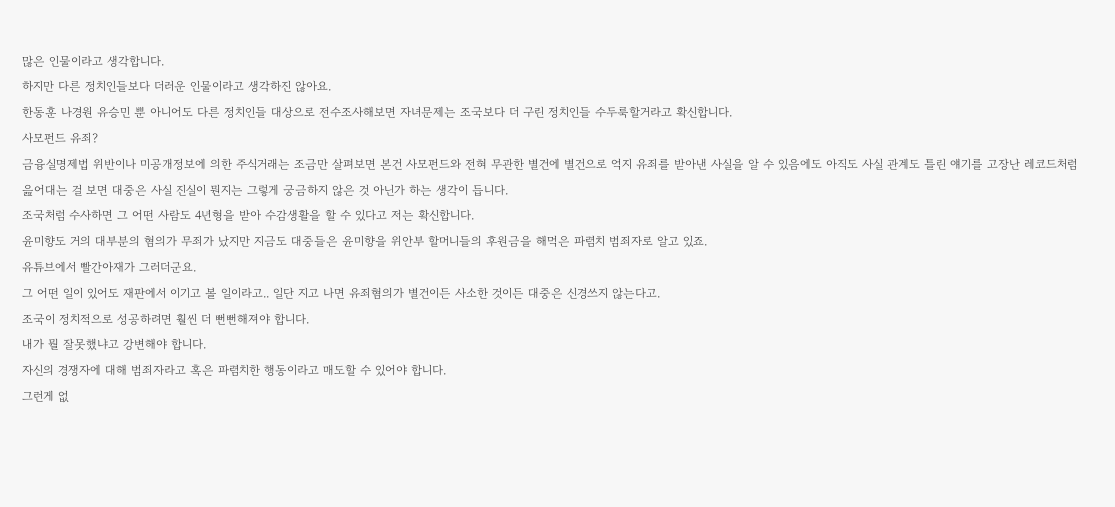많은 인물이라고 생각합니다.
하지만 다른 정치인들보다 더러운 인물이라고 생각하진 않아요.
한동훈 나경원 유승민 뿐 아니어도 다른 정치인들 대상으로 전수조사해보면 자녀문제는 조국보다 더 구린 정치인들 수두룩할거라고 확신합니다.
사모펀드 유죄?
금융실명제법 위반이나 미공개정보에 의한 주식거래는 조금만 살펴보면 본건 사모펀드와 전혀 무관한 별건에 별건으로 억지 유죄를 받아낸 사실을 알 수 있음에도 아직도 사실 관계도 틀린 얘기를 고장난 레코드처럼 읊어대는 걸 보면 대중은 사실 진실이 뭔지는 그렇게 궁금하지 않은 것 아닌가 하는 생각이 듭니다.
조국처럼 수사하면 그 어떤 사람도 4년형을 받아 수감생활을 할 수 있다고 저는 확신합니다.
윤미향도 거의 대부분의 혐의가 무죄가 났지만 지금도 대중들은 윤미향을 위안부 할머니들의 후원금을 해먹은 파렴치 범죄자로 알고 있죠.
유튜브에서 빨간아재가 그러더군요.
그 어떤 일이 있어도 재판에서 이기고 볼 일이라고.. 일단 지고 나면 유죄혐의가 별건이든 사소한 것이든 대중은 신경쓰지 않는다고.
조국이 정치적으로 성공하려면 훨씬 더 뻔뻔해져야 합니다.
내가 뭘 잘못했냐고 강변해야 합니다.
자신의 경쟁자에 대해 범죄자라고 혹은 파렴치한 행동이라고 매도할 수 있어야 합니다.
그런게 없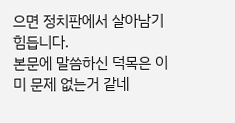으면 정치판에서 살아남기 힘듭니다.
본문에 말씀하신 덕목은 이미 문제 없는거 같네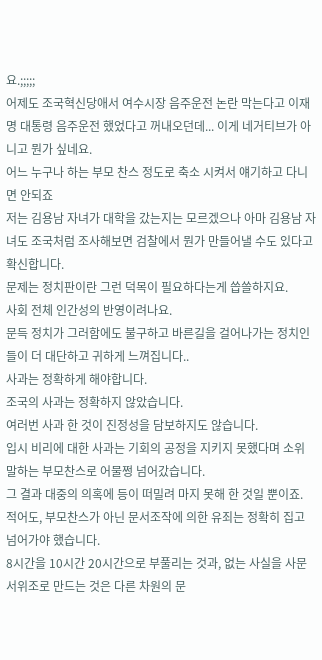요.;;;;;
어제도 조국혁신당애서 여수시장 음주운전 논란 막는다고 이재명 대통령 음주운전 했었다고 꺼내오던데... 이게 네거티브가 아니고 뭔가 싶네요.
어느 누구나 하는 부모 찬스 정도로 축소 시켜서 얘기하고 다니면 안되죠
저는 김용남 자녀가 대학을 갔는지는 모르겠으나 아마 김용남 자녀도 조국처럼 조사해보면 검찰에서 뭔가 만들어낼 수도 있다고 확신합니다.
문제는 정치판이란 그런 덕목이 필요하다는게 씁쓸하지요.
사회 전체 인간성의 반영이려나요.
문득 정치가 그러함에도 불구하고 바른길을 걸어나가는 정치인들이 더 대단하고 귀하게 느껴집니다..
사과는 정확하게 해야합니다.
조국의 사과는 정확하지 않았습니다.
여러번 사과 한 것이 진정성을 담보하지도 않습니다.
입시 비리에 대한 사과는 기회의 공정을 지키지 못했다며 소위 말하는 부모찬스로 어물쩡 넘어갔습니다.
그 결과 대중의 의혹에 등이 떠밀려 마지 못해 한 것일 뿐이죠.
적어도, 부모찬스가 아닌 문서조작에 의한 유죄는 정확히 집고 넘어가야 했습니다.
8시간을 10시간 20시간으로 부풀리는 것과, 없는 사실을 사문서위조로 만드는 것은 다른 차원의 문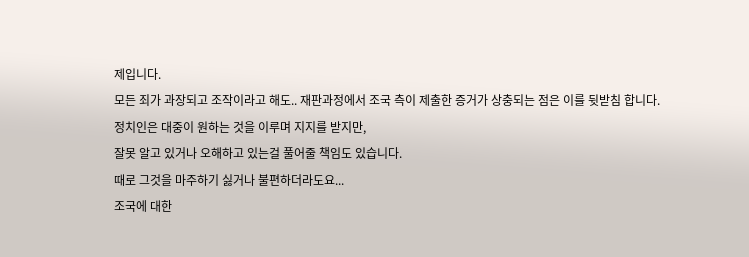제입니다.
모든 죄가 과장되고 조작이라고 해도.. 재판과정에서 조국 측이 제출한 증거가 상충되는 점은 이를 뒷받침 합니다.
정치인은 대중이 원하는 것을 이루며 지지를 받지만,
잘못 알고 있거나 오해하고 있는걸 풀어줄 책임도 있습니다.
때로 그것을 마주하기 싫거나 불편하더라도요...
조국에 대한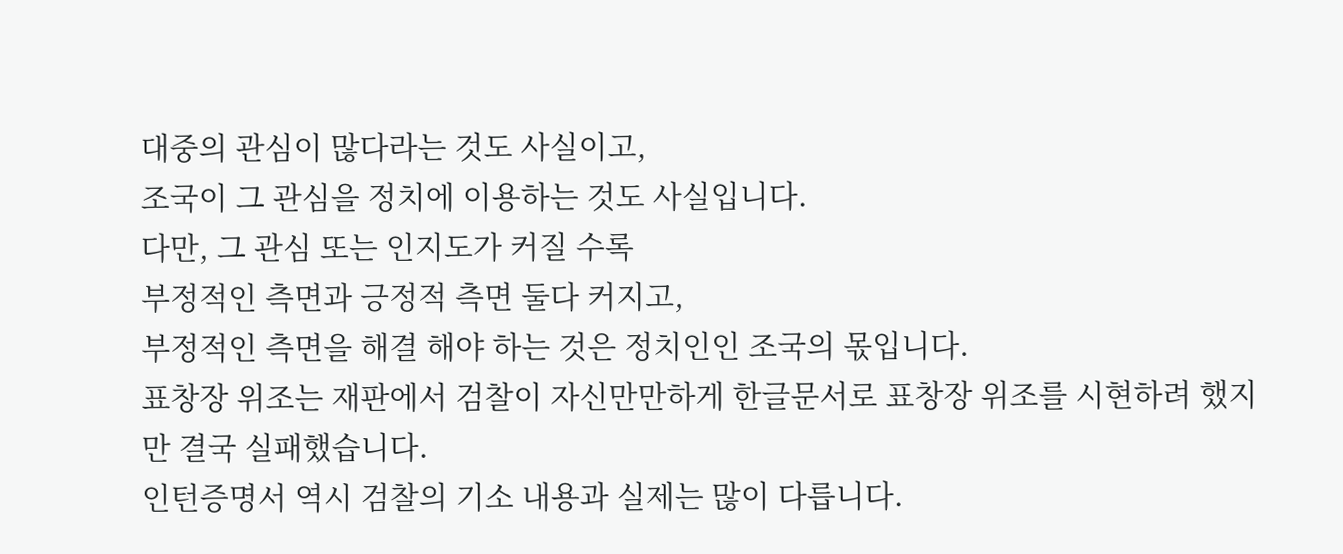대중의 관심이 많다라는 것도 사실이고,
조국이 그 관심을 정치에 이용하는 것도 사실입니다.
다만, 그 관심 또는 인지도가 커질 수록
부정적인 측면과 긍정적 측면 둘다 커지고,
부정적인 측면을 해결 해야 하는 것은 정치인인 조국의 몫입니다.
표창장 위조는 재판에서 검찰이 자신만만하게 한글문서로 표창장 위조를 시현하려 했지만 결국 실패했습니다.
인턴증명서 역시 검찰의 기소 내용과 실제는 많이 다릅니다.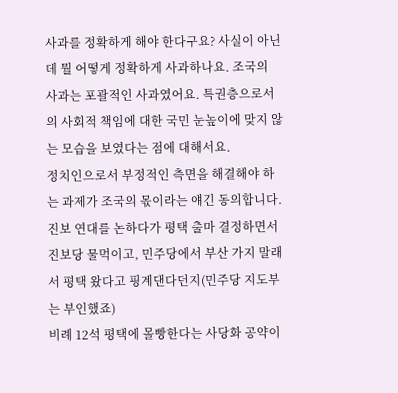사과를 정확하게 해야 한다구요? 사실이 아닌데 뭘 어떻게 정확하게 사과하나요. 조국의 사과는 포괄적인 사과였어요. 특권층으로서의 사회적 책임에 대한 국민 눈높이에 맞지 않는 모습을 보였다는 점에 대해서요.
정치인으로서 부정적인 측면을 해결해야 하는 과제가 조국의 몫이라는 얘긴 동의합니다.
진보 연대를 논하다가 평택 출마 결정하면서 진보당 물먹이고, 민주당에서 부산 가지 말래서 평택 왔다고 핑계댄다던지(민주당 지도부는 부인했죠)
비례 12석 평택에 몰빵한다는 사당화 공약이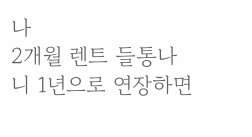나
2개월 렌트 들통나니 1년으로 연장하면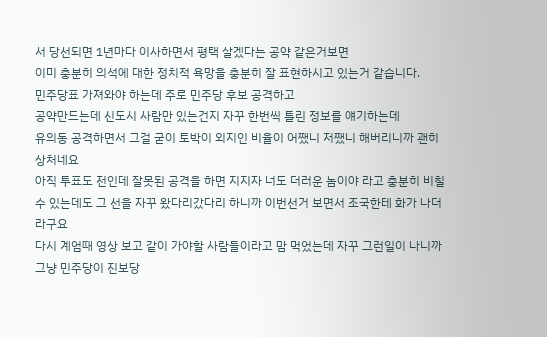서 당선되면 1년마다 이사하면서 평택 살겠다는 공약 같은거보면
이미 충분히 의석에 대한 정치적 욕망을 충분히 잘 표현하시고 있는거 같습니다.
민주당표 가져와야 하는데 주로 민주당 후보 공격하고
공약만드는데 신도시 사람만 있는건지 자꾸 한번씩 틀린 정보를 얘기하는데
유의동 공격하면서 그걸 굳이 토박이 외지인 비율이 어쨌니 저쨌니 해버리니까 괜히 상처네요
아직 투표도 전인데 잘못된 공격을 하면 지지자 너도 더러운 놈이야 라고 충분히 비칠 수 있는데도 그 선을 자꾸 왔다리갔다리 하니까 이번선거 보면서 조국한테 화가 나더라구요
다시 계엄때 영상 보고 같이 가야할 사람들이라고 맘 먹었는데 자꾸 그런일이 나니까
그냥 민주당이 진보당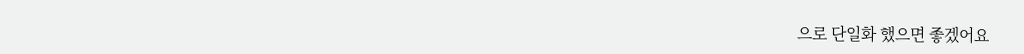으로 단일화 했으면 좋겠어요